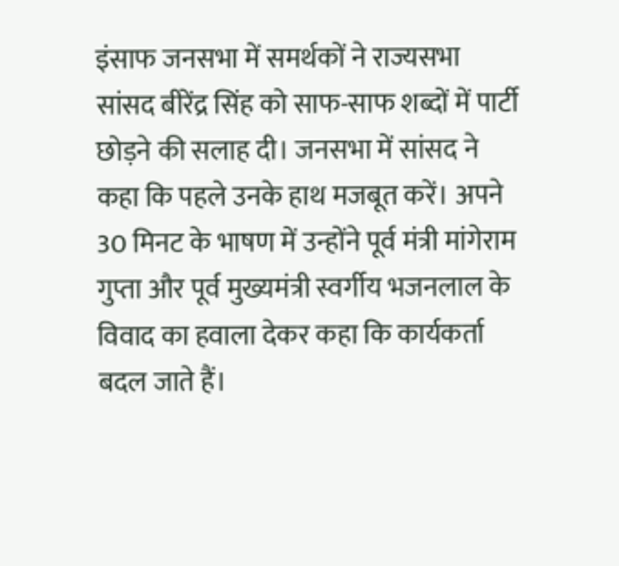इंसाफ जनसभा में समर्थकों ने राज्यसभा सांसद बीरेंद्र सिंह को साफ-साफ शब्दों में पार्टी छोड़ने की सलाह दी। जनसभा में सांसद ने कहा कि पहले उनके हाथ मजबूत करें। अपने 30 मिनट के भाषण में उन्होंने पूर्व मंत्री मांगेराम गुप्ता और पूर्व मुख्यमंत्री स्वर्गीय भजनलाल के विवाद का हवाला देकर कहा कि कार्यकर्ता बदल जाते हैं।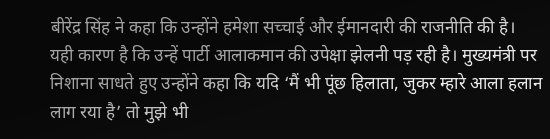बीरेंद्र सिंह ने कहा कि उन्होंने हमेशा सच्चाई और ईमानदारी की राजनीति की है।
यही कारण है कि उन्हें पार्टी आलाकमान की उपेक्षा झेलनी पड़ रही है। मुख्यमंत्री पर निशाना साधते हुए उन्होंने कहा कि यदि ‘मैं भी पूंछ हिलाता, जुकर म्हारे आला हलान लाग रया है’ तो मुझे भी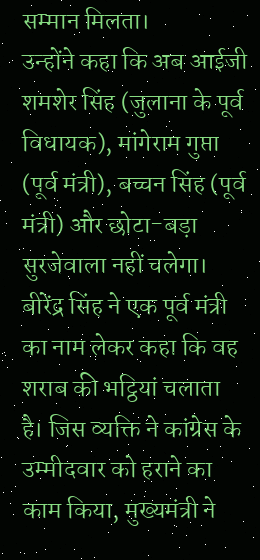सम्मान मिलता।
उन्होंने कहा कि अब आईजी शमशेर सिंह (जुलाना के पूर्व विधायक), मांगेराम गुप्ता (पूर्व मंत्री), बच्चन सिंह (पूर्व मंत्री) और छोटा-बड़ा सुरजेवाला नहीं चलेगा। बीरेंद्र सिंह ने एक पूर्व मंत्री का नाम लेकर कहा कि वह शराब की भट्ठियां चलाता है। जिस व्यक्ति ने कांग्रेस के उम्मीदवार को हराने का काम किया, मुख्यमंत्री ने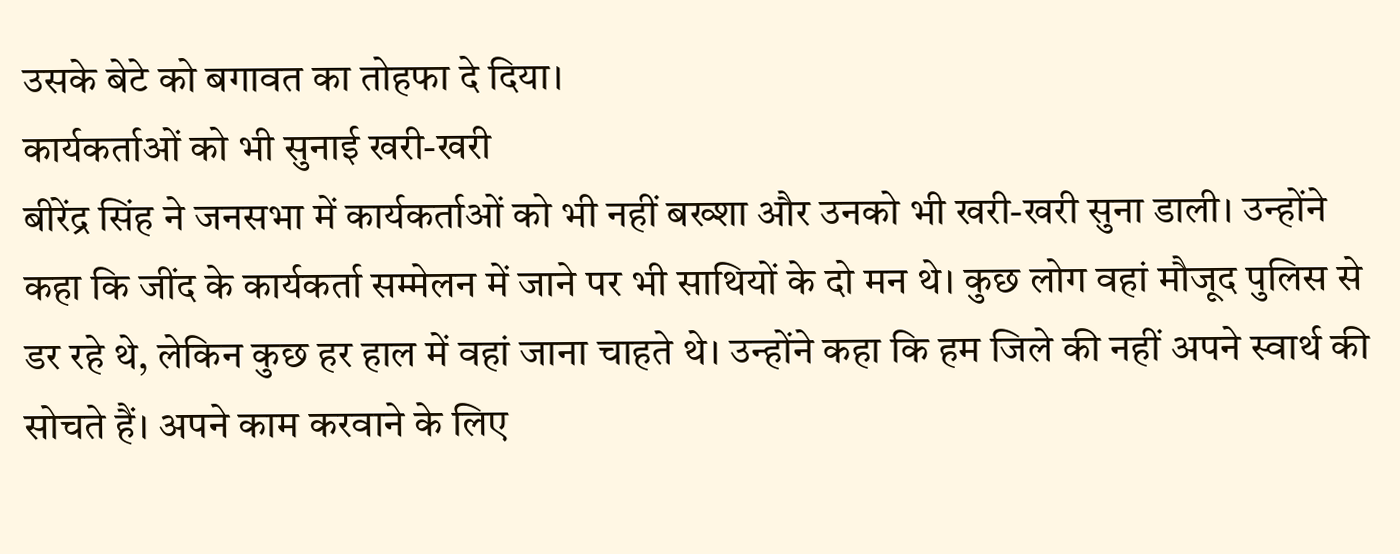उसके बेटे को बगावत का तोहफा दे दिया।
कार्यकर्ताओं को भी सुनाई खरी-खरी
बीरेंद्र सिंह ने जनसभा में कार्यकर्ताओं को भी नहीं बख्शा और उनको भी खरी-खरी सुना डाली। उन्होंने कहा कि जींद के कार्यकर्ता सम्मेलन में जाने पर भी साथियों के दो मन थे। कुछ लोग वहां मौजूद पुलिस से डर रहे थे, लेकिन कुछ हर हाल में वहां जाना चाहते थे। उन्होंने कहा कि हम जिले की नहीं अपने स्वार्थ की सोचते हैं। अपने काम करवाने के लिए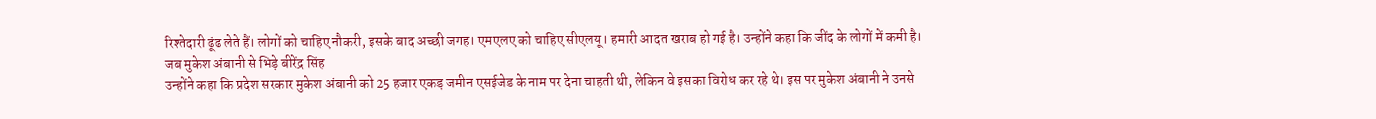रिश्तेदारी ढूंढ लेते हैं। लोगों को चाहिए नौकरी, इसके बाद अच्छी जगह। एमएलए को चाहिए सीएलयू। हमारी आदत खराब हो गई है। उन्होंने कहा कि जींद के लोगों में कमी है।
जब मुकेश अंबानी से भिड़े बीरेंद्र सिंह
उन्होंने कहा कि प्रदेश सरकार मुकेश अंबानी को 25 हजार एकड़ जमीन एसईजेड के नाम पर देना चाहती थी, लेकिन वे इसका विरोध कर रहे थे। इस पर मुकेश अंबानी ने उनसे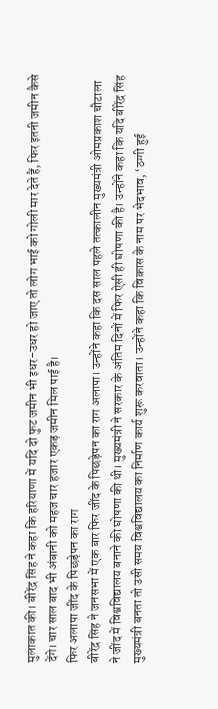मुलाकात की। बीरेंद्र सिंह ने कहा कि हरियाणा में यदि दो फुट जमीन भी इधर-उधर हो जाए तो लोग भाई को गोली मार देते हैं, फिर इतनी जमीन कैसे देंगे। चार साल बाद भी अंबानी को महज चार हजार एकड़ जमीन मिल पाई है।
फिर अलापा जींद के पिछड़ेपन का राग
बीरेंद्र सिंह ने जनसभा में एक बार फिर जींद के पिछड़ेपन का राग अलापा। उन्होंने कहा कि दस साल पहले तत्कालीन मुख्यमंत्री ओमप्रकाश चौटाला ने जींद में विश्वविद्यालय बनाने की घोषणा की थी। मुख्यमंत्री ने सरकार के अंतिम दिनों में फिर ऐसी ही घोषणा की है। उन्होंने कहा कि यदि बीरेंद्र सिंह मुख्यमंत्री बनता तो उसी समय विश्वविद्यालय का निर्माण कार्य शुरू करवाता। उन्होंने कहा कि विकास के नाम पर भेदभाव, ‘ठग्गी हुई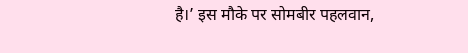है।’ इस मौके पर सोमबीर पहलवान,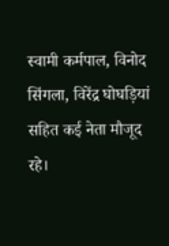स्वामी कर्मपाल, विनोद सिंगला, विरेंद्र घोघड़ियां सहित कई नेता मौजूद रहे।